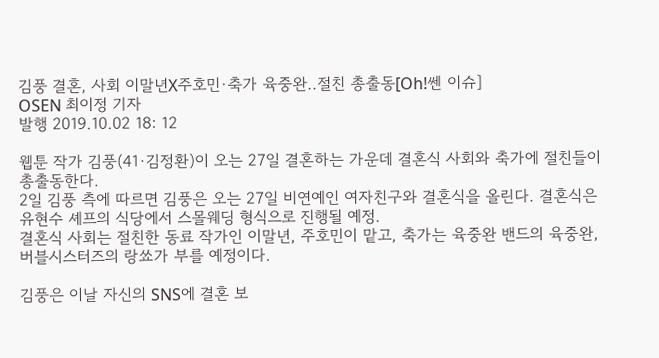김풍 결혼, 사회 이말년X주호민·축가 육중완..절친 총출동[Oh!쎈 이슈]
OSEN 최이정 기자
발행 2019.10.02 18: 12

웹툰 작가 김풍(41·김정환)이 오는 27일 결혼하는 가운데 결혼식 사회와 축가에 절친들이 총출동한다.
2일 김풍 측에 따르면 김풍은 오는 27일 비연예인 여자친구와 결혼식을 올린다. 결혼식은 유현수 셰프의 식당에서 스몰웨딩 형식으로 진행될 예정.
결혼식 사회는 절친한 동료 작가인 이말년, 주호민이 맡고, 축가는 육중완 밴드의 육중완, 버블시스터즈의 랑쑈가 부를 예정이다.

김풍은 이날 자신의 SNS에 결혼 보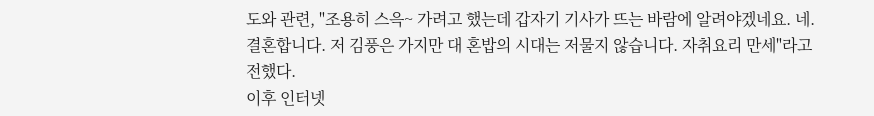도와 관련, "조용히 스윽~ 가려고 했는데 갑자기 기사가 뜨는 바람에 알려야겠네요. 네. 결혼합니다. 저 김풍은 가지만 대 혼밥의 시대는 저물지 않습니다. 자취요리 만세"라고 전했다.
이후 인터넷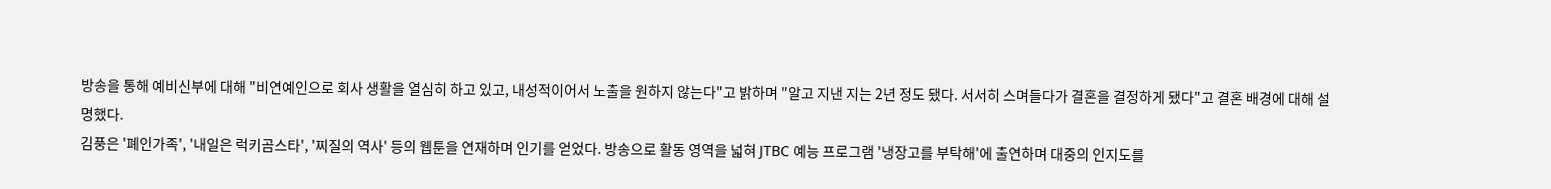방송을 통해 예비신부에 대해 "비연예인으로 회사 생활을 열심히 하고 있고, 내성적이어서 노출을 원하지 않는다"고 밝하며 "알고 지낸 지는 2년 정도 됐다. 서서히 스며들다가 결혼을 결정하게 됐다"고 결혼 배경에 대해 설명했다.
김풍은 '폐인가족', '내일은 럭키곰스타', '찌질의 역사' 등의 웹툰을 연재하며 인기를 얻었다. 방송으로 활동 영역을 넓혀 JTBC 예능 프로그램 '냉장고를 부탁해'에 출연하며 대중의 인지도를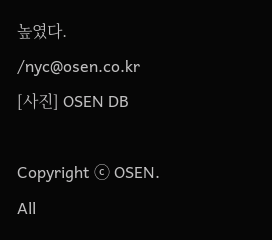높였다. /nyc@osen.co.kr
[사진] OSEN DB

Copyright ⓒ OSEN. All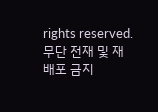rights reserved. 무단 전재 및 재배포 금지